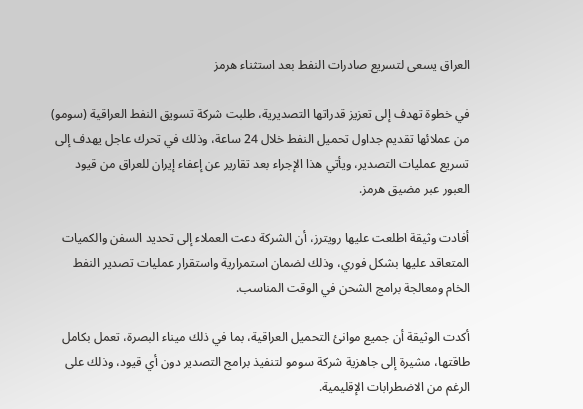العراق يسعى لتسريع صادرات النفط بعد استثناء هرمز

في خطوة تهدف إلى تعزيز قدراتها التصديرية، طلبت شركة تسويق النفط العراقية (سومو) من عملائها تقديم جداول تحميل النفط خلال 24 ساعة، وذلك في تحرك عاجل يهدف إلى تسريع عمليات التصدير، ويأتي هذا الإجراء بعد تقارير عن إعفاء إيران للعراق من قيود العبور عبر مضيق هرمز.

أفادت وثيقة اطلعت عليها رويترز، أن الشركة دعت العملاء إلى تحديد السفن والكميات المتعاقد عليها بشكل فوري، وذلك لضمان استمرارية واستقرار عمليات تصدير النفط الخام ومعالجة برامج الشحن في الوقت المناسب.

أكدت الوثيقة أن جميع موانئ التحميل العراقية، بما في ذلك ميناء البصرة، تعمل بكامل طاقتها، مشيرة إلى جاهزية شركة سومو لتنفيذ برامج التصدير دون أي قيود، وذلك على الرغم من الاضطرابات الإقليمية.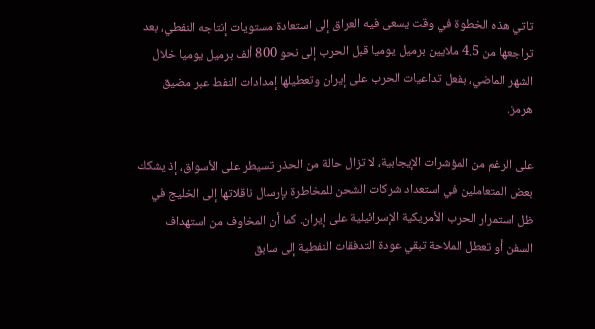تاتي هذه الخطوة في وقت يسعى فيه العراق إلى استعادة مستويات إنتاجه النفطي، بعد تراجعها من 4.5 ملايين برميل يوميا قبل الحرب إلى نحو 800 ألف برميل يوميا خلال الشهر الماضي، بفعل تداعيات الحرب على إيران وتعطيلها إمدادات النفط عبر مضيق هرمز.

على الرغم من المؤشرات الإيجابية، لا تزال حالة من الحذر تسيطر على الأسواق، إذ يشكك بعض المتعاملين في استعداد شركات الشحن للمخاطرة بإرسال ناقلاتها إلى الخليج في ظل استمرار الحرب الأمريكية الإسرائيلية على إيران. كما أن المخاوف من استهداف السفن أو تعطل الملاحة تبقي عودة التدفقات النفطية إلى سابق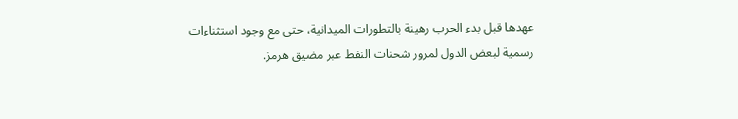عهدها قبل بدء الحرب رهينة بالتطورات الميدانية، حتى مع وجود استثناءات رسمية لبعض الدول لمرور شحنات النفط عبر مضيق هرمز.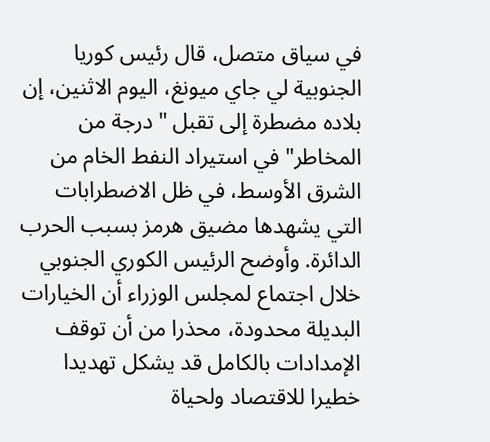في سياق متصل، قال رئيس كوريا الجنوبية لي جاي ميونغ، اليوم الاثنين، إن بلاده مضطرة إلى تقبل "درجة من المخاطر" في استيراد النفط الخام من الشرق الأوسط، في ظل الاضطرابات التي يشهدها مضيق هرمز بسبب الحرب الدائرة. وأوضح الرئيس الكوري الجنوبي خلال اجتماع لمجلس الوزراء أن الخيارات البديلة محدودة، محذرا من أن توقف الإمدادات بالكامل قد يشكل تهديدا خطيرا للاقتصاد ولحياة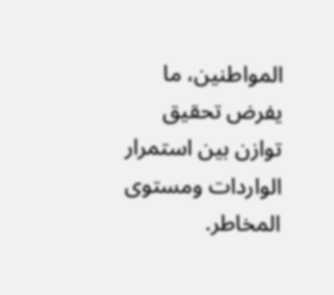المواطنين، ما يفرض تحقيق توازن بين استمرار الواردات ومستوى المخاطر.